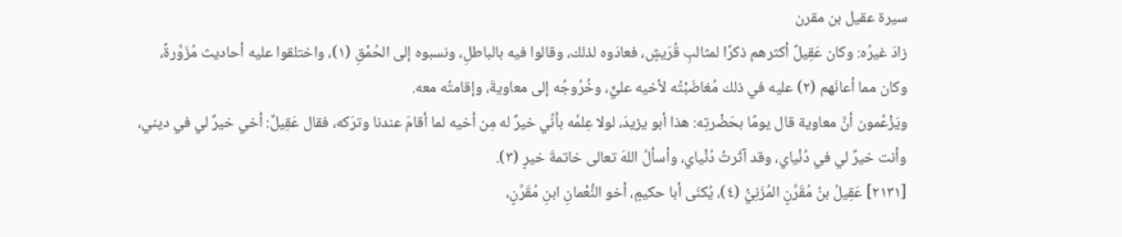سيرة عقيل بن مقرن
زادَ غيرُه: وكان عَقِيلٌ أكثرهم ذكرًا لمثالبِ قُرَيشٍ، فعادَوه لذلك، وقالوا فيه بالباطلِ، ونسبوه إلى الحُمْقِ (١)، واختلقوا عليه أحاديث مُزَوَّرةً، وكان مما أعانَهم (٢) عليه في ذلك مُغاضَبْتُه لأخيه عليٍّ، وخُرُوجُه إلى معاويةَ، وإقامتُه معه.
ويَزْعُمون أنَّ معاوية قال يومًا بحَضْرتِه: هذا أبو يزيدَ، لولا عِلمُه بأنِّي خيرٌ له مِن أخيه لما أقامَ عندنا وترَكه، فقال عَقِيلٌ: أخي خيرٌ لي في ديني، وأنت خيرٌ لي في دُنْياي، وقد آثَرتُ دُنْياي، وأسألُ اللهَ تعالى خاتمةَ خيرٍ (٣).
[٢١٣١] عَقِيلُ بنُ مُقَرِّنٍ المُزَنِيُّ (٤)، يُكنَى أبا حكيمٍ، أخو النُّعْمانِ ابنِ مُقَرِّنٍ،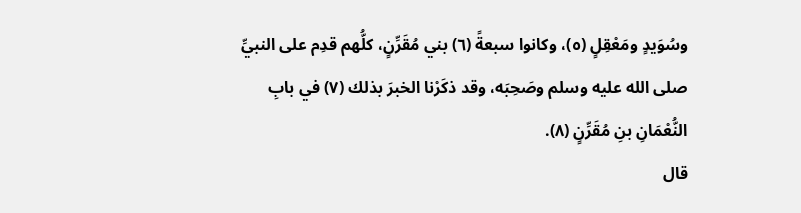وسُوَيدٍ ومَعْقِلٍ (٥)، وكانوا سبعةً (٦) بني مُقَرِّنٍ، كلُّهم قدِم على النبيِّ صلى الله عليه وسلم وصَحِبَه، وقد ذكَرْنا الخبرَ بذلك (٧) في بابِ النُّعْمَانِ بنِ مُقَرِّنٍ (٨).
قال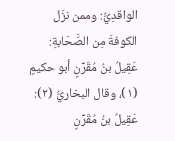الواقدِيُّ: وممن نزَل الكوفةَ مِن الصَّحَابةِ: عَقِيلُ بنُ مُقَرِّنٍ أبو حكيمٍ (١)، وقال البخاريُّ (٢): عَقِيلُ بنُ مُقَرِّنٍ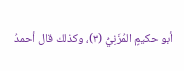أبو حكيمٍ المُزَنِيُّ (٣)، وكذلك قال أحمدُ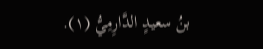بنُ سعيدٍ الدَّارِمِيُّ (١).